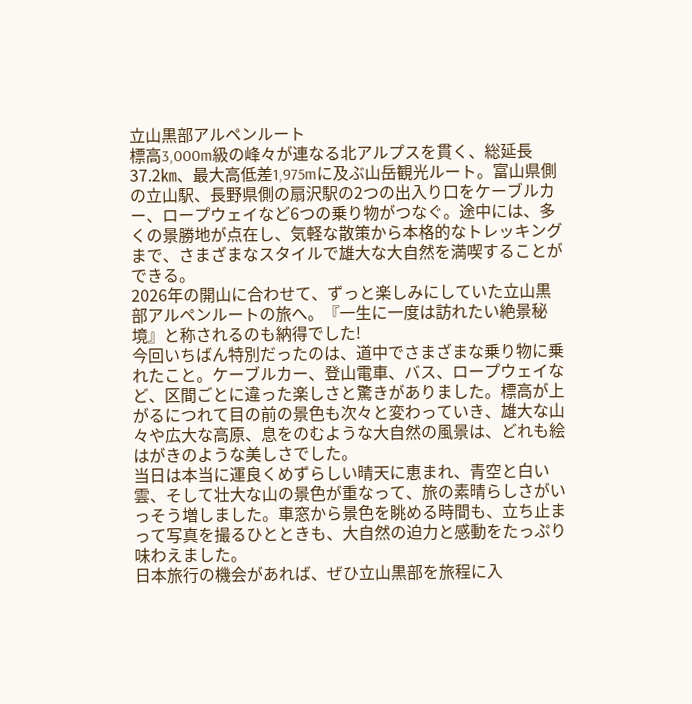立山黒部アルペンルート
標高3,000m級の峰々が連なる北アルプスを貫く、総延長37.2㎞、最大高低差1,975mに及ぶ山岳観光ルート。富山県側の立山駅、長野県側の扇沢駅の2つの出入り口をケーブルカー、ロープウェイなど6つの乗り物がつなぐ。途中には、多くの景勝地が点在し、気軽な散策から本格的なトレッキングまで、さまざまなスタイルで雄大な大自然を満喫することができる。
2026年の開山に合わせて、ずっと楽しみにしていた立山黒部アルペンルートの旅へ。『一生に一度は訪れたい絶景秘境』と称されるのも納得でした!
今回いちばん特別だったのは、道中でさまざまな乗り物に乗れたこと。ケーブルカー、登山電車、バス、ロープウェイなど、区間ごとに違った楽しさと驚きがありました。標高が上がるにつれて目の前の景色も次々と変わっていき、雄大な山々や広大な高原、息をのむような大自然の風景は、どれも絵はがきのような美しさでした。
当日は本当に運良くめずらしい晴天に恵まれ、青空と白い雲、そして壮大な山の景色が重なって、旅の素晴らしさがいっそう増しました。車窓から景色を眺める時間も、立ち止まって写真を撮るひとときも、大自然の迫力と感動をたっぷり味わえました。
日本旅行の機会があれば、ぜひ立山黒部を旅程に入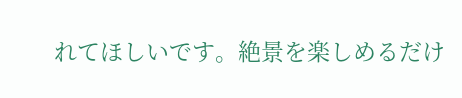れてほしいです。絶景を楽しめるだけ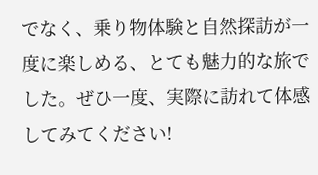でなく、乗り物体験と自然探訪が一度に楽しめる、とても魅力的な旅でした。ぜひ一度、実際に訪れて体感してみてください!